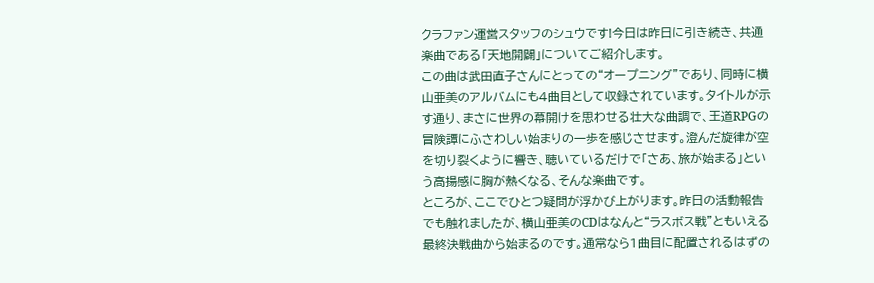クラファン運営スタッフのシュウです!今日は昨日に引き続き、共通楽曲である「天地開闢」についてご紹介します。
この曲は武田直子さんにとっての“オープニング”であり、同時に横山亜美のアルバムにも4曲目として収録されています。タイトルが示す通り、まさに世界の幕開けを思わせる壮大な曲調で、王道RPGの冒険譚にふさわしい始まりの一歩を感じさせます。澄んだ旋律が空を切り裂くように響き、聴いているだけで「さあ、旅が始まる」という高揚感に胸が熱くなる、そんな楽曲です。
ところが、ここでひとつ疑問が浮かび上がります。昨日の活動報告でも触れましたが、横山亜美のCDはなんと“ラスボス戦”ともいえる最終決戦曲から始まるのです。通常なら1曲目に配置されるはずの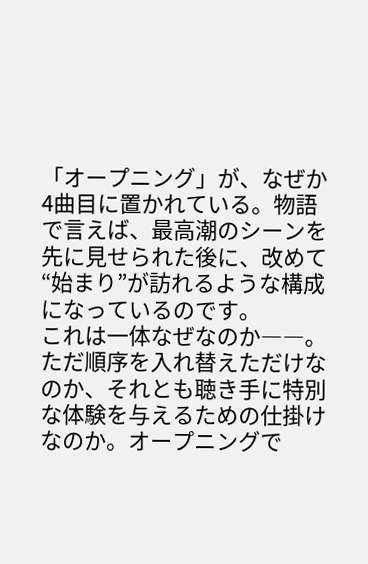「オープニング」が、なぜか4曲目に置かれている。物語で言えば、最高潮のシーンを先に見せられた後に、改めて“始まり”が訪れるような構成になっているのです。
これは一体なぜなのか――。ただ順序を入れ替えただけなのか、それとも聴き手に特別な体験を与えるための仕掛けなのか。オープニングで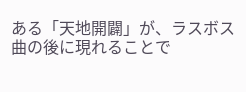ある「天地開闢」が、ラスボス曲の後に現れることで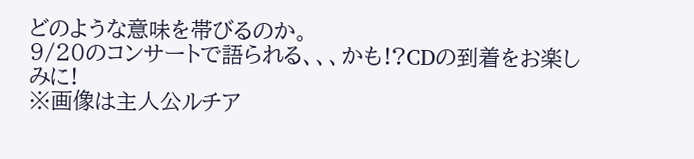どのような意味を帯びるのか。
9/20のコンサートで語られる、、、かも!?CDの到着をお楽しみに!
※画像は主人公ルチア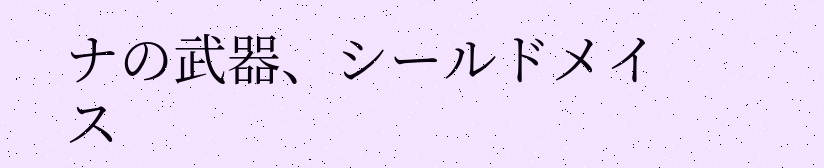ナの武器、シールドメイス